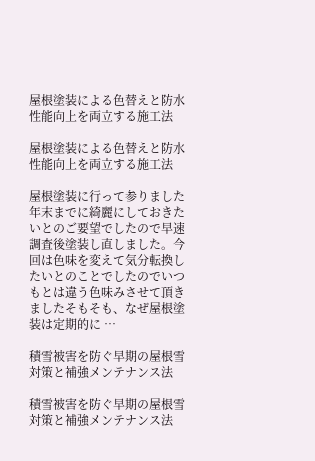屋根塗装による色替えと防水性能向上を両立する施工法

屋根塗装による色替えと防水性能向上を両立する施工法

屋根塗装に行って参りました年末までに綺麗にしておきたいとのご要望でしたので早速調査後塗装し直しました。今回は色味を変えて気分転換したいとのことでしたのでいつもとは違う色味みさせて頂きましたそもそも、なぜ屋根塗装は定期的に …

積雪被害を防ぐ早期の屋根雪対策と補強メンテナンス法

積雪被害を防ぐ早期の屋根雪対策と補強メンテナンス法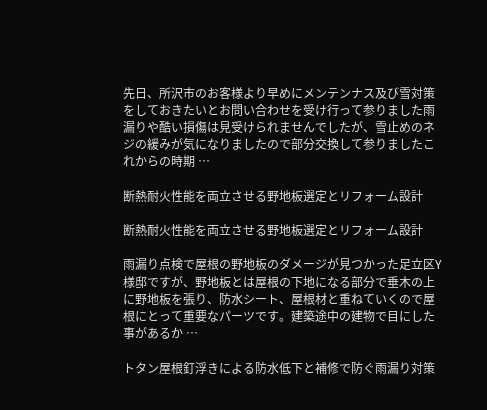先日、所沢市のお客様より早めにメンテンナス及び雪対策をしておきたいとお問い合わせを受け行って参りました雨漏りや酷い損傷は見受けられませんでしたが、雪止めのネジの緩みが気になりましたので部分交換して参りましたこれからの時期 …

断熱耐火性能を両立させる野地板選定とリフォーム設計

断熱耐火性能を両立させる野地板選定とリフォーム設計

雨漏り点検で屋根の野地板のダメージが見つかった足立区Y様邸ですが、野地板とは屋根の下地になる部分で垂木の上に野地板を張り、防水シート、屋根材と重ねていくので屋根にとって重要なパーツです。建築途中の建物で目にした事があるか …

トタン屋根釘浮きによる防水低下と補修で防ぐ雨漏り対策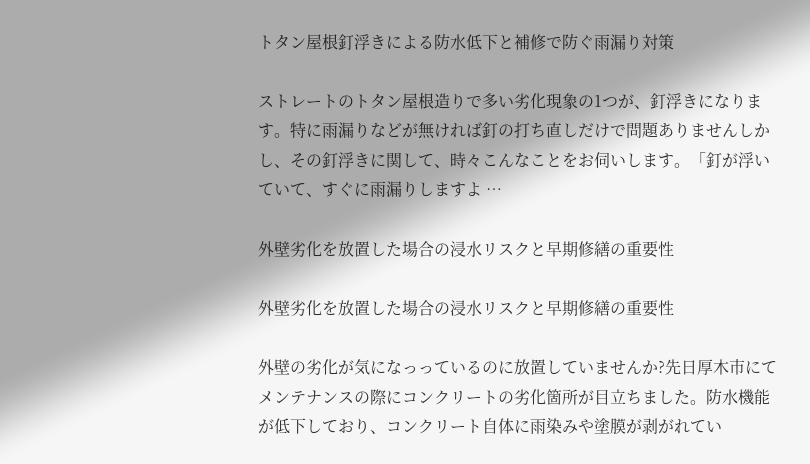トタン屋根釘浮きによる防水低下と補修で防ぐ雨漏り対策

ストレートのトタン屋根造りで多い劣化現象の1つが、釘浮きになります。特に雨漏りなどが無ければ釘の打ち直しだけで問題ありませんしかし、その釘浮きに関して、時々こんなことをお伺いします。「釘が浮いていて、すぐに雨漏りしますよ …

外壁劣化を放置した場合の浸水リスクと早期修繕の重要性

外壁劣化を放置した場合の浸水リスクと早期修繕の重要性

外壁の劣化が気になっっているのに放置していませんか?先日厚木市にてメンテナンスの際にコンクリートの劣化箇所が目立ちました。防水機能が低下しており、コンクリート自体に雨染みや塗膜が剥がれてい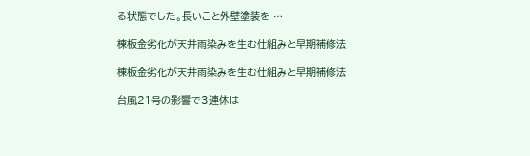る状態でした。長いこと外壁塗装を …

棟板金劣化が天井雨染みを生む仕組みと早期補修法

棟板金劣化が天井雨染みを生む仕組みと早期補修法

台風21号の影響で3連休は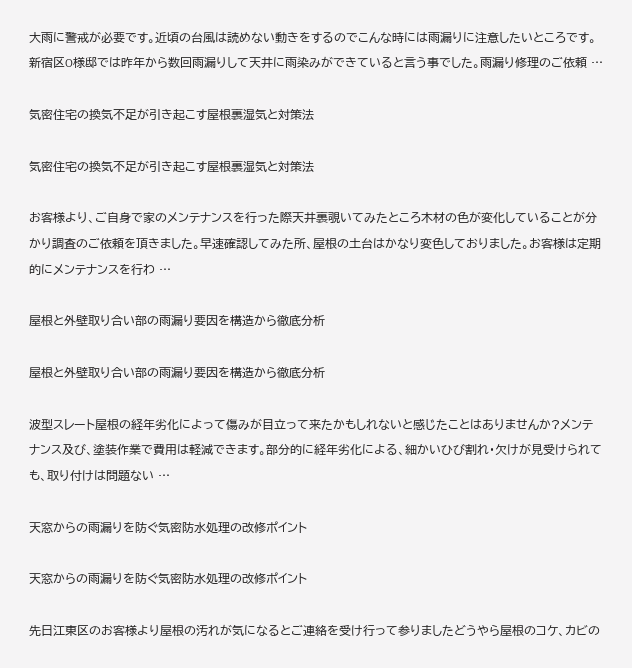大雨に警戒が必要です。近頃の台風は読めない動きをするのでこんな時には雨漏りに注意したいところです。新宿区O様邸では昨年から数回雨漏りして天井に雨染みができていると言う事でした。雨漏り修理のご依頼 …

気密住宅の換気不足が引き起こす屋根裏湿気と対策法

気密住宅の換気不足が引き起こす屋根裏湿気と対策法

お客様より、ご自身で家のメンテナンスを行った際天井裏覗いてみたところ木材の色が変化していることが分かり調査のご依頼を頂きました。早速確認してみた所、屋根の土台はかなり変色しておりました。お客様は定期的にメンテナンスを行わ …

屋根と外壁取り合い部の雨漏り要因を構造から徹底分析

屋根と外壁取り合い部の雨漏り要因を構造から徹底分析

波型スレート屋根の経年劣化によって傷みが目立って来たかもしれないと感じたことはありませんか?メンテナンス及び、塗装作業で費用は軽減できます。部分的に経年劣化による、細かいひび割れ・欠けが見受けられても、取り付けは問題ない …

天窓からの雨漏りを防ぐ気密防水処理の改修ポイント

天窓からの雨漏りを防ぐ気密防水処理の改修ポイント

先日江東区のお客様より屋根の汚れが気になるとご連絡を受け行って参りましたどうやら屋根のコケ、カビの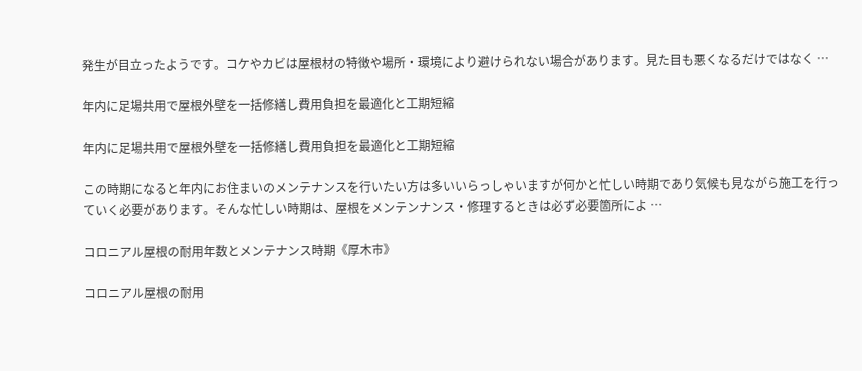発生が目立ったようです。コケやカビは屋根材の特徴や場所・環境により避けられない場合があります。見た目も悪くなるだけではなく …

年内に足場共用で屋根外壁を一括修繕し費用負担を最適化と工期短縮

年内に足場共用で屋根外壁を一括修繕し費用負担を最適化と工期短縮

この時期になると年内にお住まいのメンテナンスを行いたい方は多いいらっしゃいますが何かと忙しい時期であり気候も見ながら施工を行っていく必要があります。そんな忙しい時期は、屋根をメンテンナンス・修理するときは必ず必要箇所によ …

コロニアル屋根の耐用年数とメンテナンス時期《厚木市》

コロニアル屋根の耐用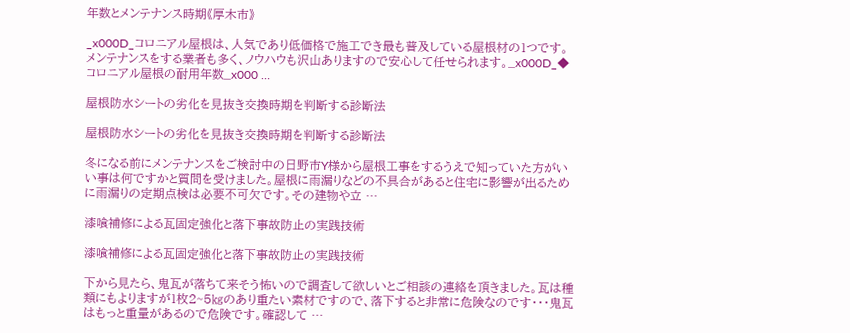年数とメンテナンス時期《厚木市》

_x000D_コロニアル屋根は、人気であり低価格で施工でき最も普及している屋根材の1つです。メンテナンスをする業者も多く、ノウハウも沢山ありますので安心して任せられます。_x000D_◆コロニアル屋根の耐用年数_x000 …

屋根防水シートの劣化を見抜き交換時期を判断する診断法

屋根防水シートの劣化を見抜き交換時期を判断する診断法

冬になる前にメンテナンスをご検討中の日野市Y様から屋根工事をするうえで知っていた方がいい事は何ですかと質問を受けました。屋根に雨漏りなどの不具合があると住宅に影響が出るために雨漏りの定期点検は必要不可欠です。その建物や立 …

漆喰補修による瓦固定強化と落下事故防止の実践技術

漆喰補修による瓦固定強化と落下事故防止の実践技術

下から見たら、鬼瓦が落ちて来そう怖いので調査して欲しいとご相談の連絡を頂きました。瓦は種類にもよりますが1枚2~5㎏のあり重たい素材ですので、落下すると非常に危険なのです・・・鬼瓦はもっと重量があるので危険です。確認して …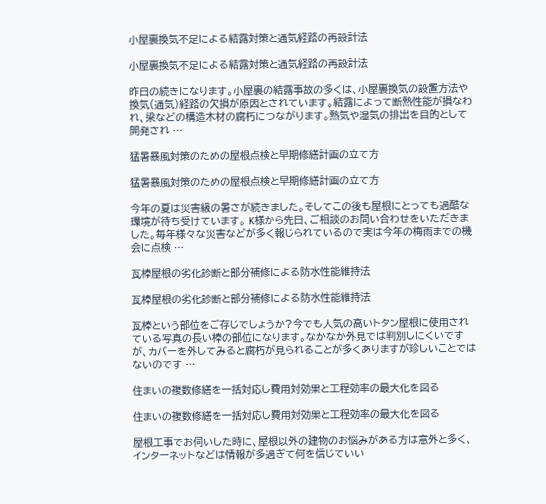小屋裏換気不足による結露対策と通気経路の再設計法

小屋裏換気不足による結露対策と通気経路の再設計法

昨日の続きになります。小屋裏の結露事故の多くは、小屋裏換気の設置方法や換気(通気)経路の欠損が原因とされています。結露によって断熱性能が損なわれ、梁などの構造木材の腐朽につながります。熱気や湿気の排出を目的として開発され …

猛暑暴風対策のための屋根点検と早期修繕計画の立て方

猛暑暴風対策のための屋根点検と早期修繕計画の立て方

今年の夏は災害級の暑さが続きました。そしてこの後も屋根にとっても過酷な環境が待ち受けています。 K様から先日、ご相談のお問い合わせをいただきました。毎年様々な災害などが多く報じられているので実は今年の梅雨までの機会に点検 …

瓦棒屋根の劣化診断と部分補修による防水性能維持法

瓦棒屋根の劣化診断と部分補修による防水性能維持法

瓦棒という部位をご存じでしょうか?今でも人気の高いトタン屋根に使用されている写真の長い棒の部位になります。なかなか外見では判別しにくいですが、カバーを外してみると腐朽が見られることが多くありますが珍しいことではないのです …

住まいの複数修繕を一括対応し費用対効果と工程効率の最大化を図る

住まいの複数修繕を一括対応し費用対効果と工程効率の最大化を図る

屋根工事でお伺いした時に、屋根以外の建物のお悩みがある方は意外と多く、インターネットなどは情報が多過ぎて何を信じていい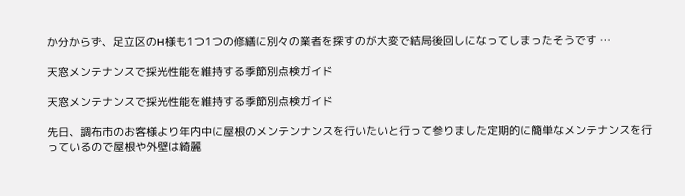か分からず、足立区のH様も1つ1つの修繕に別々の業者を探すのが大変で結局後回しになってしまったそうです …

天窓メンテナンスで採光性能を維持する季節別点検ガイド

天窓メンテナンスで採光性能を維持する季節別点検ガイド

先日、調布市のお客様より年内中に屋根のメンテンナンスを行いたいと行って参りました定期的に簡単なメンテナンスを行っているので屋根や外壁は綺麗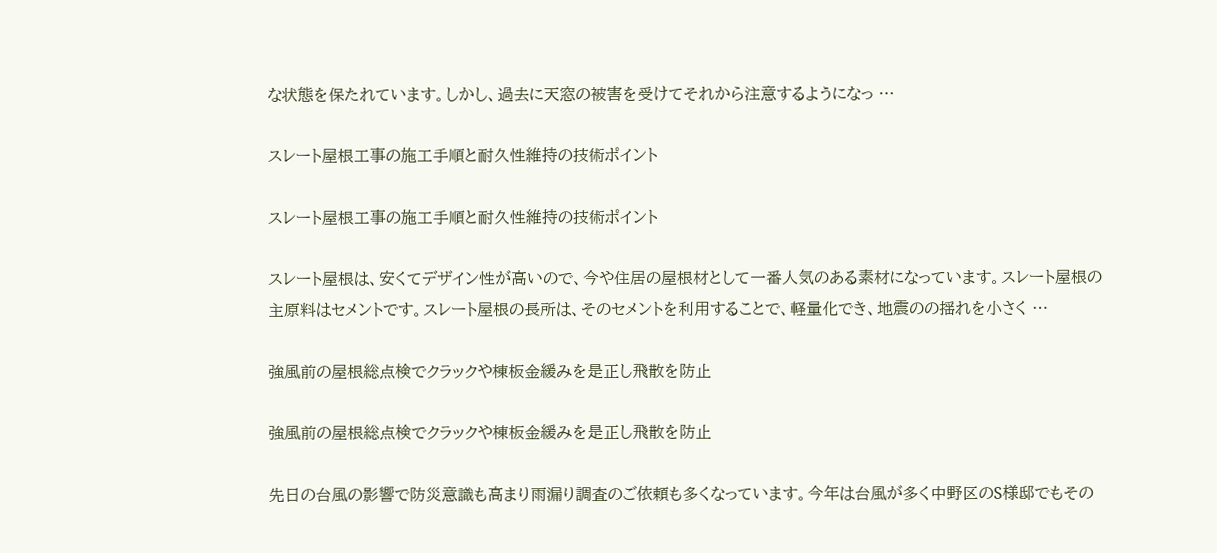な状態を保たれています。しかし、過去に天窓の被害を受けてそれから注意するようになっ …

スレート屋根工事の施工手順と耐久性維持の技術ポイント

スレート屋根工事の施工手順と耐久性維持の技術ポイント

スレート屋根は、安くてデザイン性が高いので、今や住居の屋根材として一番人気のある素材になっています。スレート屋根の主原料はセメントです。スレート屋根の長所は、そのセメントを利用することで、軽量化でき、地震のの揺れを小さく …

強風前の屋根総点検でクラックや棟板金緩みを是正し飛散を防止

強風前の屋根総点検でクラックや棟板金緩みを是正し飛散を防止

先日の台風の影響で防災意識も高まり雨漏り調査のご依頼も多くなっています。今年は台風が多く中野区のS様邸でもその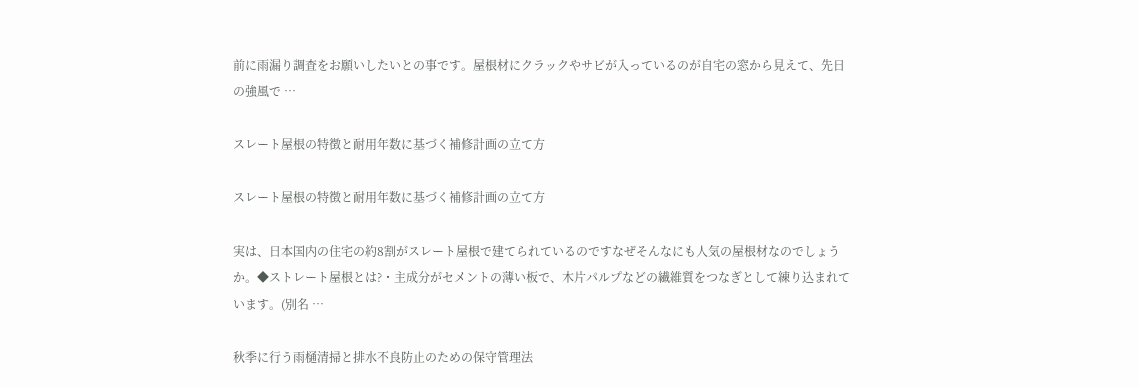前に雨漏り調査をお願いしたいとの事です。屋根材にクラックやサビが入っているのが自宅の窓から見えて、先日の強風で …

スレート屋根の特徴と耐用年数に基づく補修計画の立て方

スレート屋根の特徴と耐用年数に基づく補修計画の立て方

実は、日本国内の住宅の約8割がスレート屋根で建てられているのですなぜそんなにも人気の屋根材なのでしょうか。◆ストレート屋根とは?・主成分がセメントの薄い板で、木片パルプなどの繊維質をつなぎとして練り込まれています。(別名 …

秋季に行う雨樋清掃と排水不良防止のための保守管理法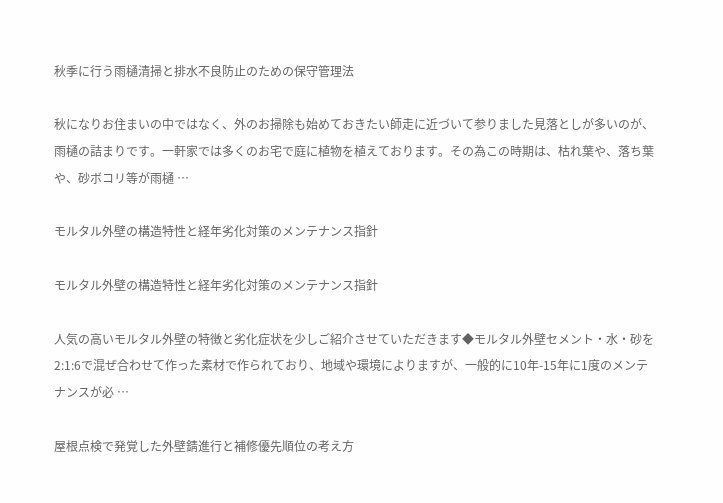秋季に行う雨樋清掃と排水不良防止のための保守管理法

秋になりお住まいの中ではなく、外のお掃除も始めておきたい師走に近づいて参りました見落としが多いのが、雨樋の詰まりです。一軒家では多くのお宅で庭に植物を植えております。その為この時期は、枯れ葉や、落ち葉や、砂ボコリ等が雨樋 …

モルタル外壁の構造特性と経年劣化対策のメンテナンス指針

モルタル外壁の構造特性と経年劣化対策のメンテナンス指針

人気の高いモルタル外壁の特徴と劣化症状を少しご紹介させていただきます◆モルタル外壁セメント・水・砂を2:1:6で混ぜ合わせて作った素材で作られており、地域や環境によりますが、一般的に10年-15年に1度のメンテナンスが必 …

屋根点検で発覚した外壁錆進行と補修優先順位の考え方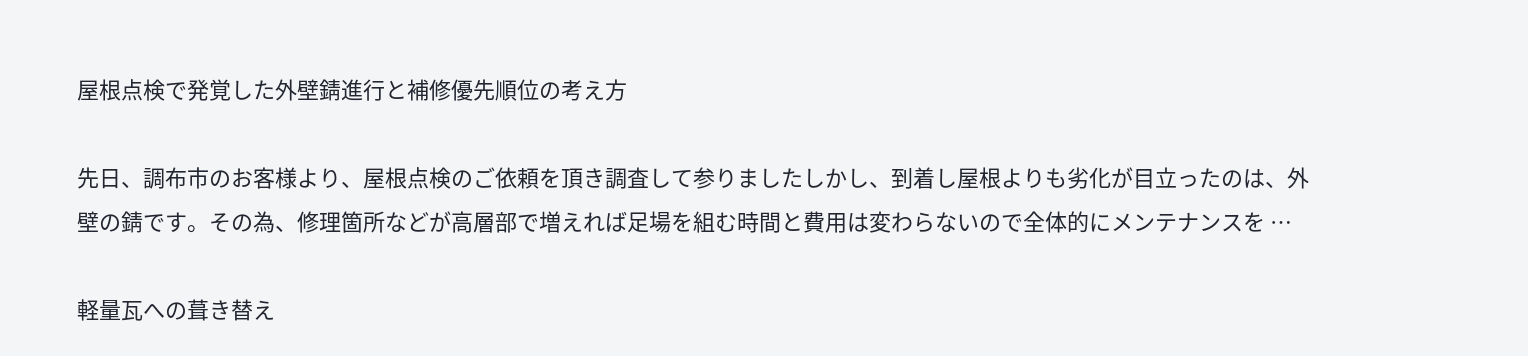屋根点検で発覚した外壁錆進行と補修優先順位の考え方

先日、調布市のお客様より、屋根点検のご依頼を頂き調査して参りましたしかし、到着し屋根よりも劣化が目立ったのは、外壁の錆です。その為、修理箇所などが高層部で増えれば足場を組む時間と費用は変わらないので全体的にメンテナンスを …

軽量瓦への葺き替え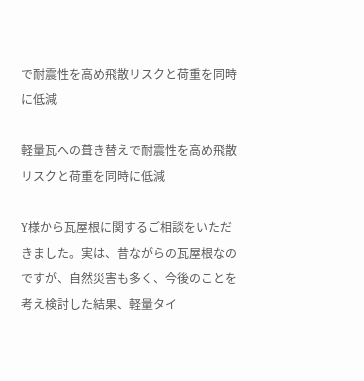で耐震性を高め飛散リスクと荷重を同時に低減

軽量瓦への葺き替えで耐震性を高め飛散リスクと荷重を同時に低減

Y様から瓦屋根に関するご相談をいただきました。実は、昔ながらの瓦屋根なのですが、自然災害も多く、今後のことを考え検討した結果、軽量タイ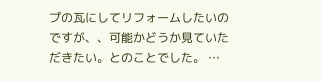プの瓦にしてリフォームしたいのですが、、可能かどうか見ていただきたい。とのことでした。 …